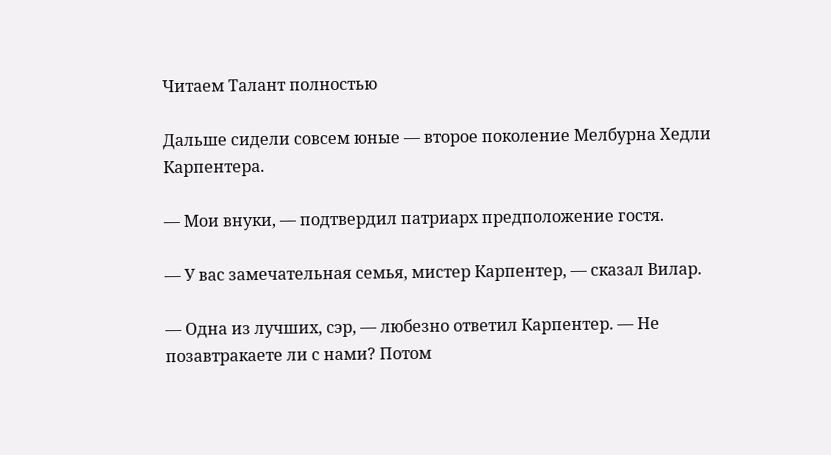Читаем Талант полностью

Дальше сидели совсем юные — второе поколение Мелбурна Хедли Карпентера.

— Мои внуки, — подтвердил патриарх предположение гостя.

— У вас замечательная семья, мистер Карпентер, — сказал Вилар.

— Одна из лучших, сэр, — любезно ответил Карпентер. — Не позавтракаете ли с нами? Потом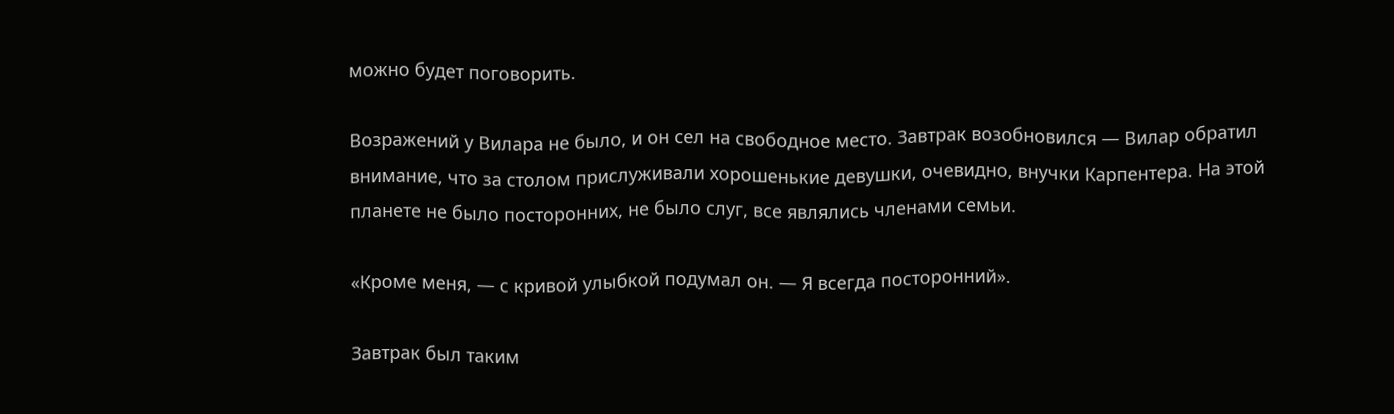можно будет поговорить.

Возражений у Вилара не было, и он сел на свободное место. Завтрак возобновился — Вилар обратил внимание, что за столом прислуживали хорошенькие девушки, очевидно, внучки Карпентера. На этой планете не было посторонних, не было слуг, все являлись членами семьи.

«Кроме меня, — с кривой улыбкой подумал он. — Я всегда посторонний».

Завтрак был таким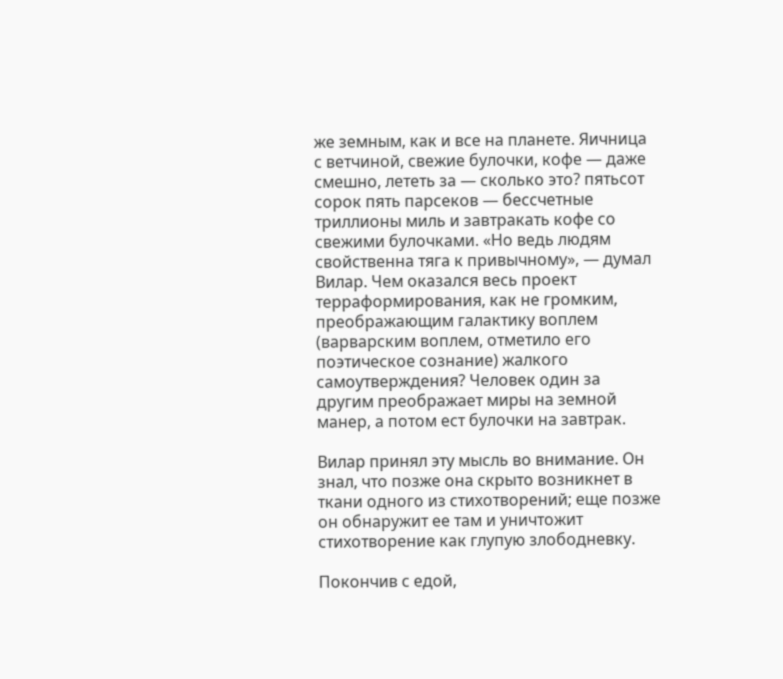же земным, как и все на планете. Яичница с ветчиной, свежие булочки, кофе — даже смешно, лететь за — сколько это? пятьсот сорок пять парсеков — бессчетные триллионы миль и завтракать кофе со свежими булочками. «Но ведь людям свойственна тяга к привычному», — думал Вилар. Чем оказался весь проект терраформирования, как не громким, преображающим галактику воплем (варварским воплем, отметило его поэтическое сознание) жалкого самоутверждения? Человек один за другим преображает миры на земной манер, а потом ест булочки на завтрак.

Вилар принял эту мысль во внимание. Он знал, что позже она скрыто возникнет в ткани одного из стихотворений; еще позже он обнаружит ее там и уничтожит стихотворение как глупую злободневку.

Покончив с едой,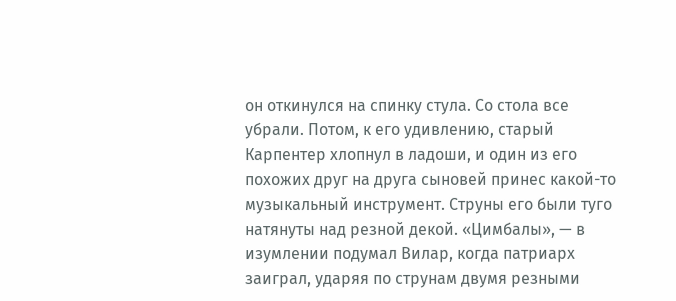он откинулся на спинку стула. Со стола все убрали. Потом, к его удивлению, старый Карпентер хлопнул в ладоши, и один из его похожих друг на друга сыновей принес какой-то музыкальный инструмент. Струны его были туго натянуты над резной декой. «Цимбалы», — в изумлении подумал Вилар, когда патриарх заиграл, ударяя по струнам двумя резными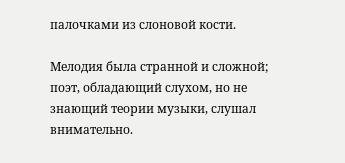палочками из слоновой кости.

Мелодия была странной и сложной; поэт, обладающий слухом, но не знающий теории музыки, слушал внимательно.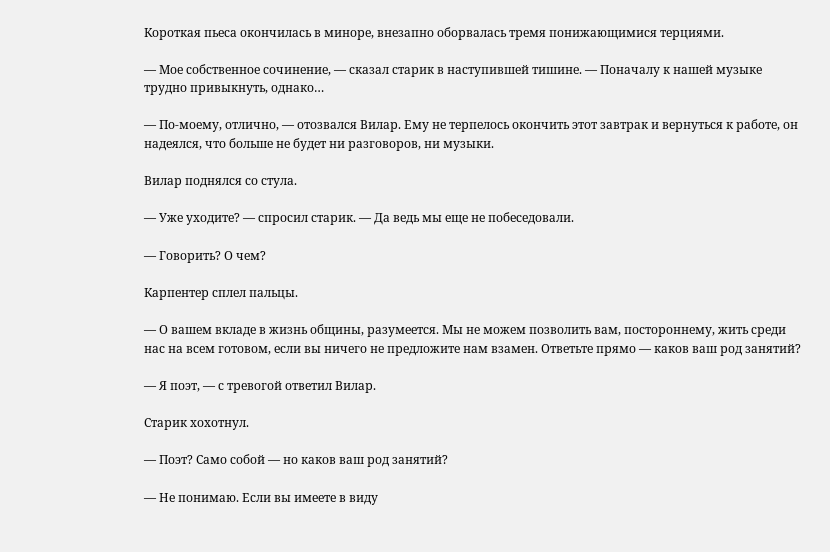Короткая пьеса окончилась в миноре, внезапно оборвалась тремя понижающимися терциями.

— Мое собственное сочинение, — сказал старик в наступившей тишине. — Поначалу к нашей музыке трудно привыкнуть, однако…

— По-моему, отлично, — отозвался Вилар. Ему не терпелось окончить этот завтрак и вернуться к работе, он надеялся, что больше не будет ни разговоров, ни музыки.

Вилар поднялся со стула.

— Уже уходите? — спросил старик. — Да ведь мы еще не побеседовали.

— Говорить? О чем?

Карпентер сплел пальцы.

— О вашем вкладе в жизнь общины, разумеется. Мы не можем позволить вам, постороннему, жить среди нас на всем готовом, если вы ничего не предложите нам взамен. Ответьте прямо — каков ваш род занятий?

— Я поэт, — с тревогой ответил Вилар.

Старик хохотнул.

— Поэт? Само собой — но каков ваш род занятий?

— Не понимаю. Если вы имеете в виду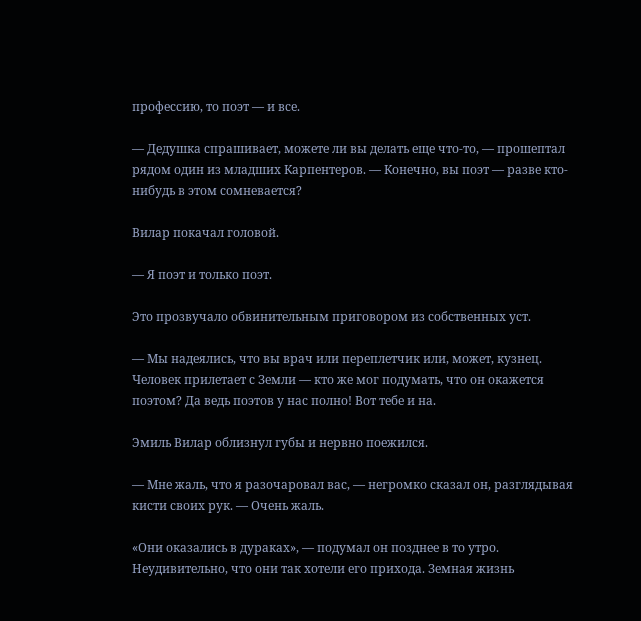профессию, то поэт — и все.

— Дедушка спрашивает, можете ли вы делать еще что-то, — прошептал рядом один из младших Карпентеров. — Конечно, вы поэт — разве кто-нибудь в этом сомневается?

Вилар покачал головой.

— Я поэт и только поэт.

Это прозвучало обвинительным приговором из собственных уст.

— Мы надеялись, что вы врач или переплетчик или, может, кузнец. Человек прилетает с Земли — кто же мог подумать, что он окажется поэтом? Да ведь поэтов у нас полно! Вот тебе и на.

Эмиль Вилар облизнул губы и нервно поежился.

— Мне жаль, что я разочаровал вас, — негромко сказал он, разглядывая кисти своих рук. — Очень жаль.

«Они оказались в дураках», — подумал он позднее в то утро. Неудивительно, что они так хотели его прихода. Земная жизнь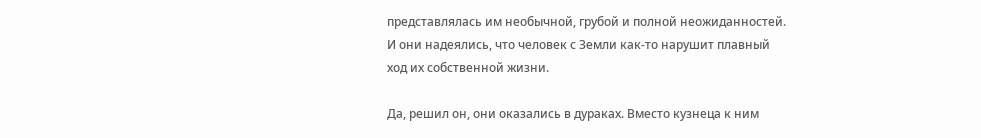представлялась им необычной, грубой и полной неожиданностей. И они надеялись, что человек с Земли как-то нарушит плавный ход их собственной жизни.

Да, решил он, они оказались в дураках. Вместо кузнеца к ним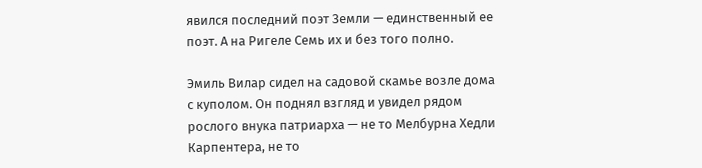явился последний поэт Земли — единственный ее поэт. А на Ригеле Семь их и без того полно.

Эмиль Вилар сидел на садовой скамье возле дома с куполом. Он поднял взгляд и увидел рядом рослого внука патриарха — не то Мелбурна Хедли Карпентера, не то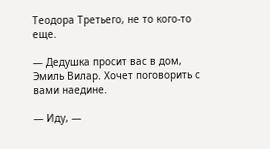Теодора Третьего, не то кого-то еще.

— Дедушка просит вас в дом, Эмиль Вилар. Хочет поговорить с вами наедине.

— Иду, —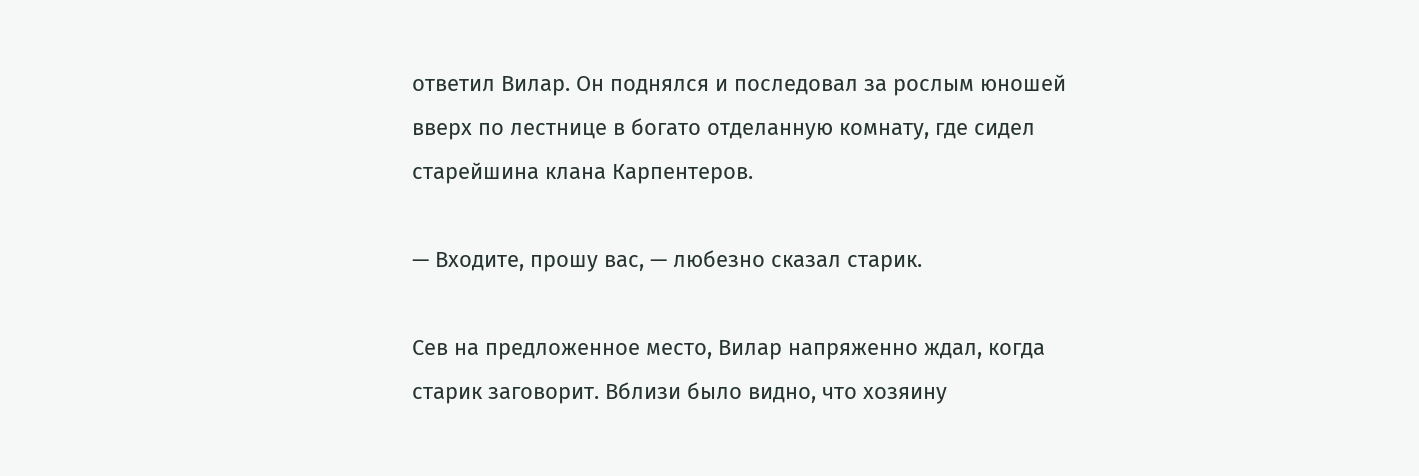ответил Вилар. Он поднялся и последовал за рослым юношей вверх по лестнице в богато отделанную комнату, где сидел старейшина клана Карпентеров.

— Входите, прошу вас, — любезно сказал старик.

Сев на предложенное место, Вилар напряженно ждал, когда старик заговорит. Вблизи было видно, что хозяину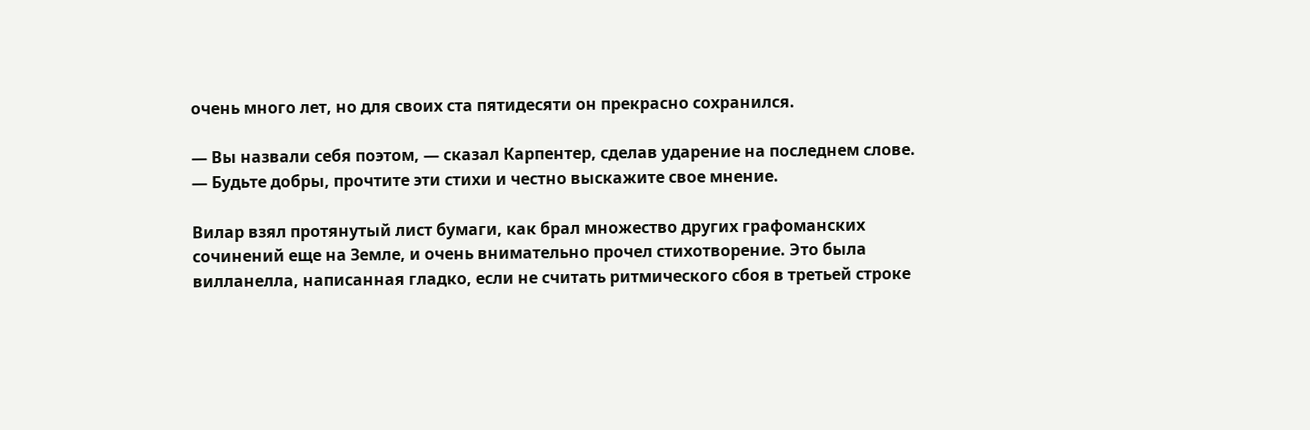очень много лет, но для своих ста пятидесяти он прекрасно сохранился.

— Вы назвали себя поэтом, — сказал Карпентер, сделав ударение на последнем слове. — Будьте добры, прочтите эти стихи и честно выскажите свое мнение.

Вилар взял протянутый лист бумаги, как брал множество других графоманских сочинений еще на Земле, и очень внимательно прочел стихотворение. Это была вилланелла, написанная гладко, если не считать ритмического сбоя в третьей строке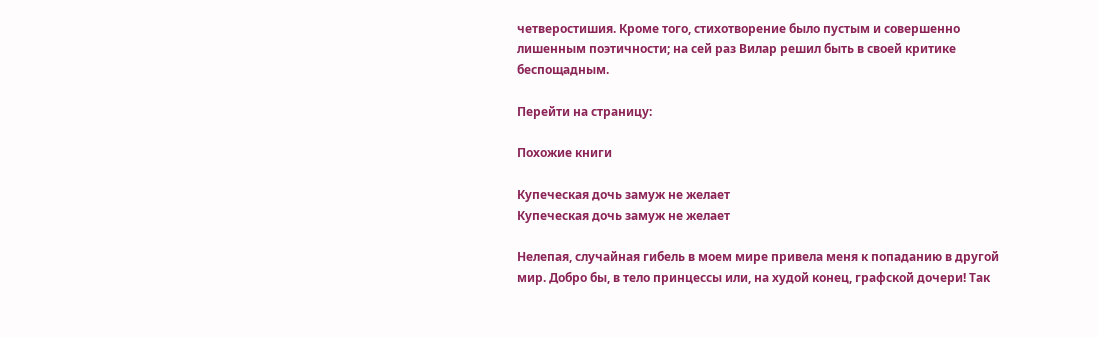четверостишия. Кроме того, стихотворение было пустым и совершенно лишенным поэтичности; на сей раз Вилар решил быть в своей критике беспощадным.

Перейти на страницу:

Похожие книги

Купеческая дочь замуж не желает
Купеческая дочь замуж не желает

Нелепая, случайная гибель в моем мире привела меня к попаданию в другой мир. Добро бы, в тело принцессы или, на худой конец, графской дочери! Так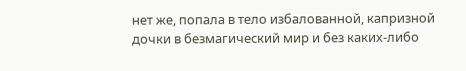нет же, попала в тело избалованной, капризной дочки в безмагический мир и без каких-либо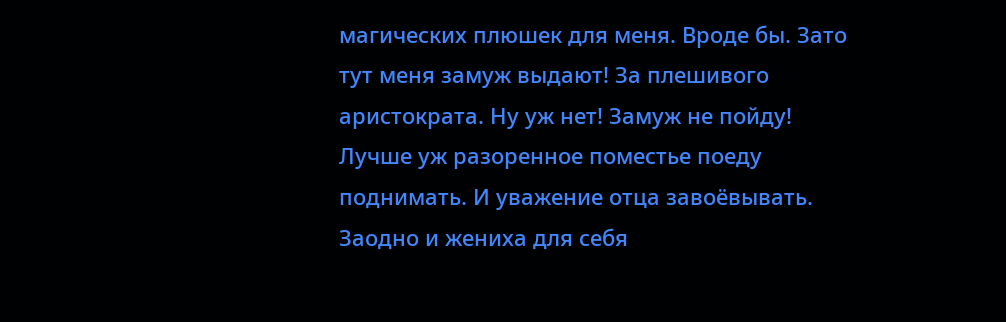магических плюшек для меня. Вроде бы. Зато тут меня замуж выдают! За плешивого аристократа. Ну уж нет! Замуж не пойду! Лучше уж разоренное поместье поеду поднимать. И уважение отца завоёвывать. Заодно и жениха для себя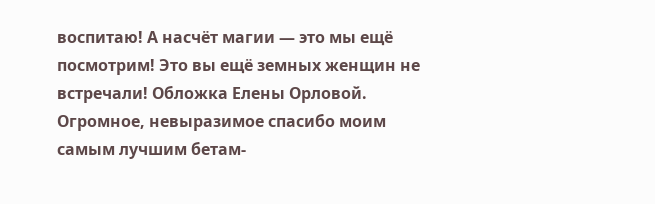воспитаю! А насчёт магии — это мы ещё посмотрим! Это вы ещё земных женщин не встречали! Обложка Елены Орловой. Огромное, невыразимое спасибо моим самым лучшим бетам-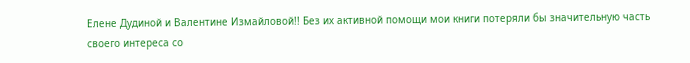Елене Дудиной и Валентине Измайловой!! Без их активной помощи мои книги потеряли бы значительную часть своего интереса со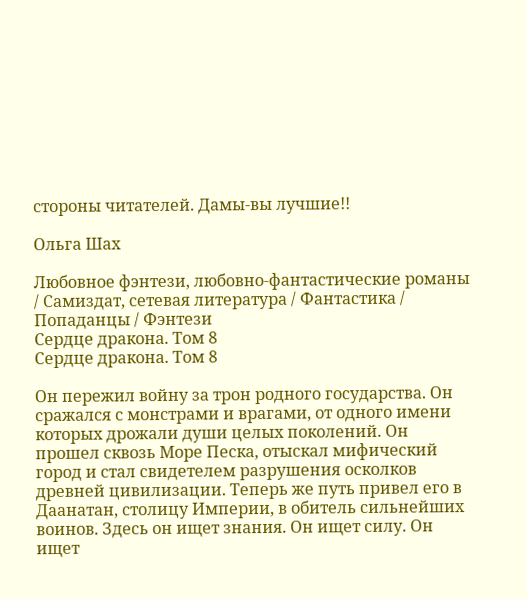стороны читателей. Дамы-вы лучшие!!

Ольга Шах

Любовное фэнтези, любовно-фантастические романы / Самиздат, сетевая литература / Фантастика / Попаданцы / Фэнтези
Сердце дракона. Том 8
Сердце дракона. Том 8

Он пережил войну за трон родного государства. Он сражался с монстрами и врагами, от одного имени которых дрожали души целых поколений. Он прошел сквозь Море Песка, отыскал мифический город и стал свидетелем разрушения осколков древней цивилизации. Теперь же путь привел его в Даанатан, столицу Империи, в обитель сильнейших воинов. Здесь он ищет знания. Он ищет силу. Он ищет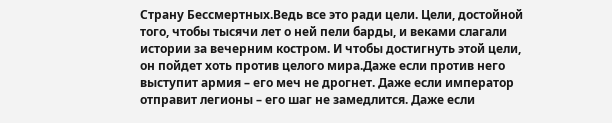Страну Бессмертных.Ведь все это ради цели. Цели, достойной того, чтобы тысячи лет о ней пели барды, и веками слагали истории за вечерним костром. И чтобы достигнуть этой цели, он пойдет хоть против целого мира.Даже если против него выступит армия – его меч не дрогнет. Даже если император отправит легионы – его шаг не замедлится. Даже если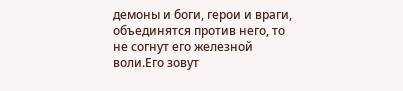демоны и боги, герои и враги, объединятся против него, то не согнут его железной воли.Его зовут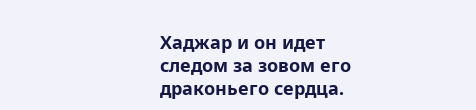Хаджар и он идет следом за зовом его драконьего сердца.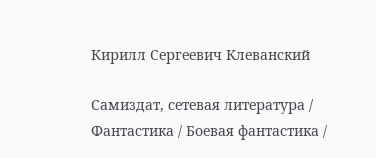Кирилл Сергеевич Клеванский

Самиздат, сетевая литература / Фантастика / Боевая фантастика /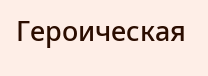Героическая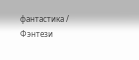фантастика / Фэнтези